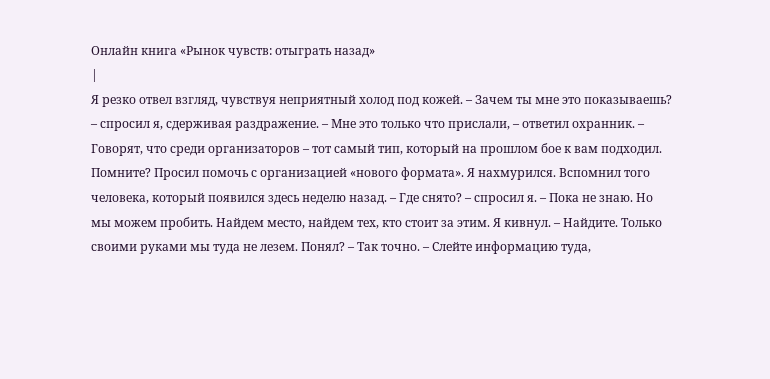Онлайн книга «Рынок чувств: отыграть назад»
|
Я резко отвел взгляд, чувствуя неприятный холод под кожей. – Зачем ты мне это показываешь? – спросил я, сдерживая раздражение. – Мне это только что прислали, – ответил охранник. – Говорят, что среди организаторов – тот самый тип, который на прошлом бое к вам подходил. Помните? Просил помочь с организацией «нового формата». Я нахмурился. Вспомнил того человека, который появился здесь неделю назад. – Где снято? – спросил я. – Пока не знаю. Но мы можем пробить. Найдем место, найдем тех, кто стоит за этим. Я кивнул. – Найдите. Только своими руками мы туда не лезем. Понял? – Так точно. – Слейте информацию туда,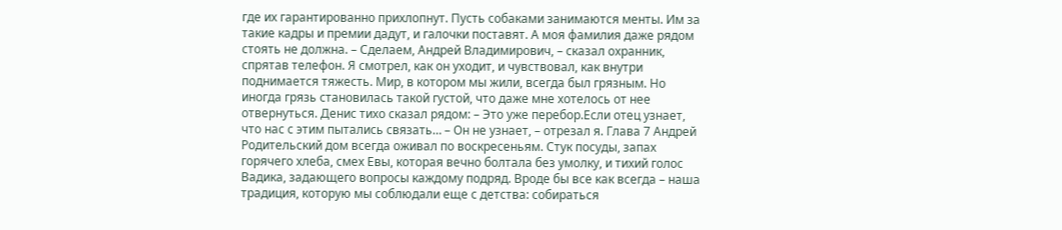где их гарантированно прихлопнут. Пусть собаками занимаются менты. Им за такие кадры и премии дадут, и галочки поставят. А моя фамилия даже рядом стоять не должна. – Сделаем, Андрей Владимирович, – сказал охранник, спрятав телефон. Я смотрел, как он уходит, и чувствовал, как внутри поднимается тяжесть. Мир, в котором мы жили, всегда был грязным. Но иногда грязь становилась такой густой, что даже мне хотелось от нее отвернуться. Денис тихо сказал рядом: – Это уже перебор.Если отец узнает, что нас с этим пытались связать… – Он не узнает, – отрезал я. Глава 7 Андрей Родительский дом всегда оживал по воскресеньям. Стук посуды, запах горячего хлеба, смех Евы, которая вечно болтала без умолку, и тихий голос Вадика, задающего вопросы каждому подряд. Вроде бы все как всегда – наша традиция, которую мы соблюдали еще с детства: собираться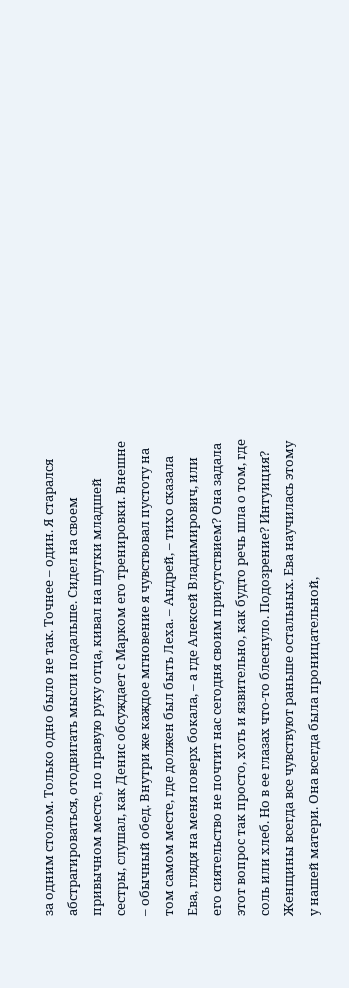за одним столом. Только одно было не так. Точнее – один. Я старался абстрагироваться, отодвигать мысли подальше. Сидел на своем привычном месте, по правую руку отца, кивал на шутки младшей сестры, слушал, как Денис обсуждает с Марком его тренировки. Внешне – обычный обед. Внутри же каждое мгновение я чувствовал пустоту на том самом месте, где должен был быть Леха. – Андрей, – тихо сказала Ева, глядя на меня поверх бокала, – а где Алексей Владимирович, или его сиятельство не почтит нас сегодня своим присутствием? Она задала этот вопрос так просто, хоть и язвительно, как будто речь шла о том, где соль или хлеб. Но в ее глазах что-то блеснуло. Подозрение? Интуиция? Женщины всегда все чувствуют раньше остальных. Ева научилась этому у нашей матери. Она всегда была проницательной,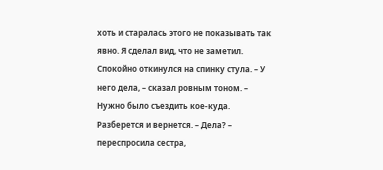хоть и старалась этого не показывать так явно. Я сделал вид, что не заметил. Спокойно откинулся на спинку стула. – У него дела, – сказал ровным тоном. – Нужно было съездить кое-куда. Разберется и вернется. – Дела? – переспросила сестра,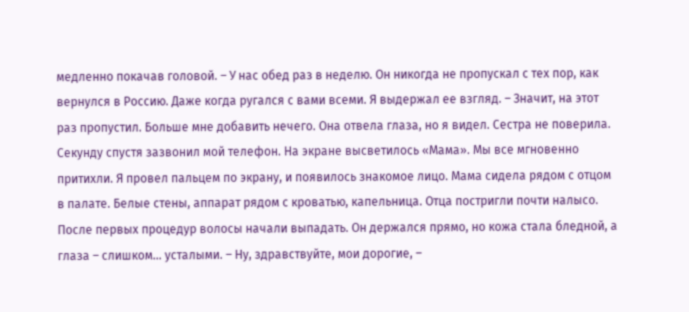медленно покачав головой. – У нас обед раз в неделю. Он никогда не пропускал с тех пор, как вернулся в Россию. Даже когда ругался с вами всеми. Я выдержал ее взгляд. – Значит, на этот раз пропустил. Больше мне добавить нечего. Она отвела глаза, но я видел. Сестра не поверила. Секунду спустя зазвонил мой телефон. На экране высветилось «Мама». Мы все мгновенно притихли. Я провел пальцем по экрану, и появилось знакомое лицо. Мама сидела рядом с отцом в палате. Белые стены, аппарат рядом с кроватью, капельница. Отца постригли почти налысо. После первых процедур волосы начали выпадать. Он держался прямо, но кожа стала бледной, а глаза – слишком… усталыми. – Ну, здравствуйте, мои дорогие, –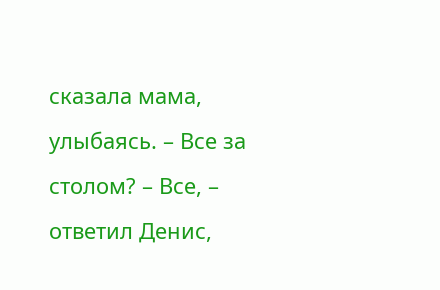сказала мама, улыбаясь. – Все за столом? – Все, – ответил Денис,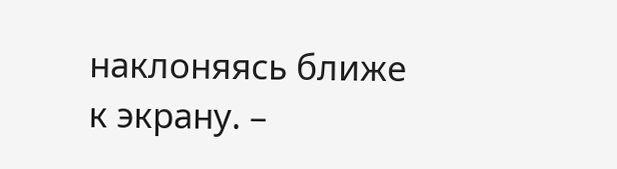наклоняясь ближе к экрану. –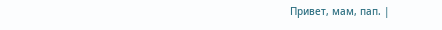Привет, мам, пап. |